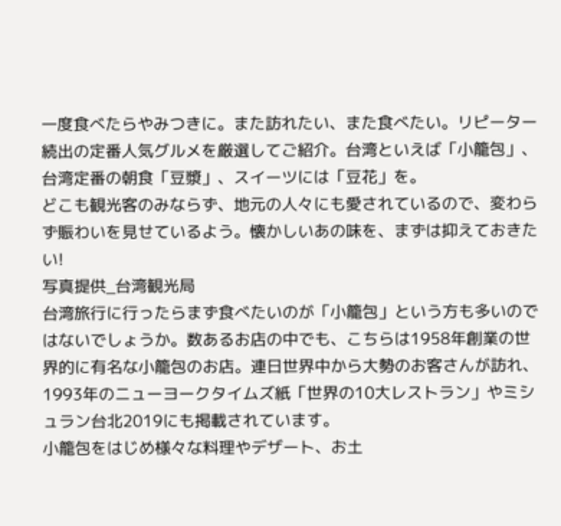一度食べたらやみつきに。また訪れたい、また食べたい。リピーター続出の定番人気グルメを厳選してご紹介。台湾といえば「小籠包」、台湾定番の朝食「豆漿」、スイーツには「豆花」を。
どこも観光客のみならず、地元の人々にも愛されているので、変わらず賑わいを見せているよう。懐かしいあの味を、まずは抑えておきたい!
写真提供_台湾観光局
台湾旅行に行ったらまず食べたいのが「小籠包」という方も多いのではないでしょうか。数あるお店の中でも、こちらは1958年創業の世界的に有名な小籠包のお店。連日世界中から大勢のお客さんが訪れ、1993年のニューヨークタイムズ紙「世界の10大レストラン」やミシュラン台北2019にも掲載されています。
小籠包をはじめ様々な料理やデザート、お土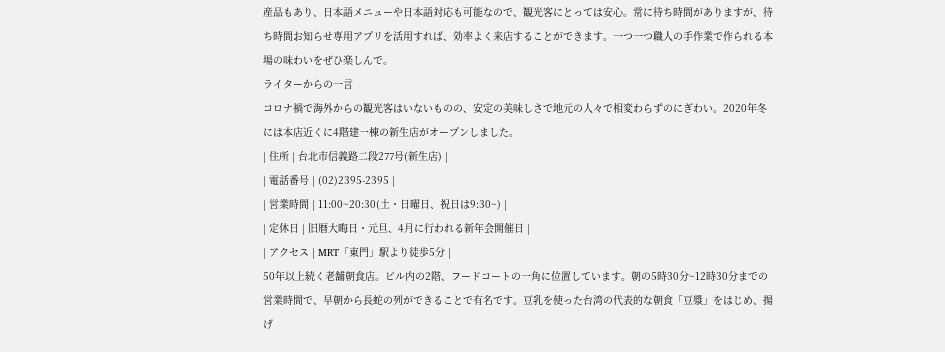産品もあり、日本語メニューや日本語対応も可能なので、観光客にとっては安心。常に待ち時間がありますが、待ち時間お知らせ専用アプリを活用すれば、効率よく来店することができます。一つ一つ職人の手作業で作られる本場の味わいをぜひ楽しんで。
ライターからの一言
コロナ禍で海外からの観光客はいないものの、安定の美味しさで地元の人々で相変わらずのにぎわい。2020年冬には本店近くに4階建一棟の新生店がオープンしました。
| 住所 | 台北市信義路二段277号(新生店) |
| 電話番号 | (02)2395-2395 |
| 営業時間 | 11:00~20:30(土・日曜日、祝日は9:30~) |
| 定休日 | 旧暦大晦日・元旦、4月に行われる新年会開催日 |
| アクセス | MRT「東門」駅より徒歩5分 |
50年以上続く老舗朝食店。ビル内の2階、フードコートの一角に位置しています。朝の5時30分~12時30分までの営業時間で、早朝から長蛇の列ができることで有名です。豆乳を使った台湾の代表的な朝食「豆漿」をはじめ、揚げ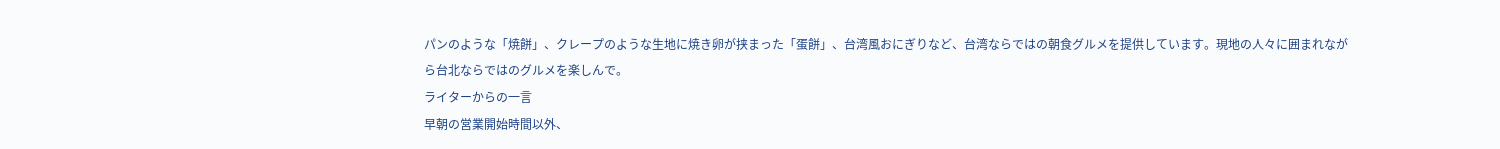パンのような「焼餅」、クレープのような生地に焼き卵が挟まった「蛋餅」、台湾風おにぎりなど、台湾ならではの朝食グルメを提供しています。現地の人々に囲まれながら台北ならではのグルメを楽しんで。
ライターからの一言
早朝の営業開始時間以外、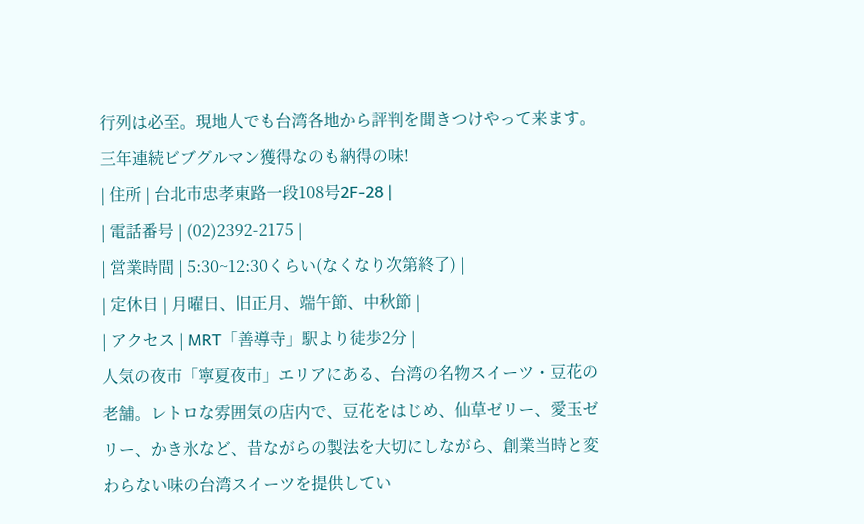行列は必至。現地人でも台湾各地から評判を聞きつけやって来ます。三年連続ビブグルマン獲得なのも納得の味!
| 住所 | 台北市忠孝東路一段108号2F-28 |
| 電話番号 | (02)2392-2175 |
| 営業時間 | 5:30~12:30くらい(なくなり次第終了) |
| 定休日 | 月曜日、旧正月、端午節、中秋節 |
| アクセス | MRT「善導寺」駅より徒歩2分 |
人気の夜市「寧夏夜市」エリアにある、台湾の名物スイーツ・豆花の老舗。レトロな雰囲気の店内で、豆花をはじめ、仙草ゼリー、愛玉ゼリー、かき氷など、昔ながらの製法を大切にしながら、創業当時と変わらない味の台湾スイーツを提供してい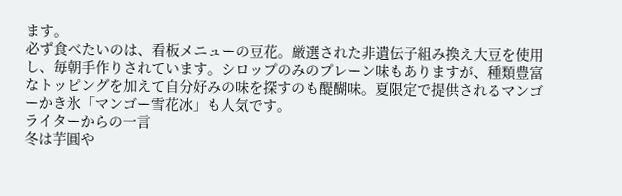ます。
必ず食べたいのは、看板メニューの豆花。厳選された非遺伝子組み換え大豆を使用し、毎朝手作りされています。シロップのみのプレーン味もありますが、種類豊富なトッピングを加えて自分好みの味を探すのも醍醐味。夏限定で提供されるマンゴーかき氷「マンゴー雪花冰」も人気です。
ライターからの一言
冬は芋圓や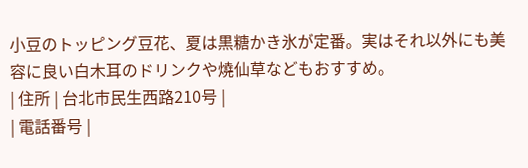小豆のトッピング豆花、夏は黒糖かき氷が定番。実はそれ以外にも美容に良い白木耳のドリンクや燒仙草などもおすすめ。
| 住所 | 台北市民生西路210号 |
| 電話番号 |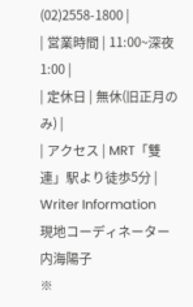(02)2558-1800 |
| 営業時間 | 11:00~深夜1:00 |
| 定休日 | 無休(旧正月のみ) |
| アクセス | MRT「雙連」駅より徒歩5分 |
Writer Information
現地コーディネーター内海陽子
※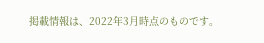掲載情報は、2022年3月時点のものです。